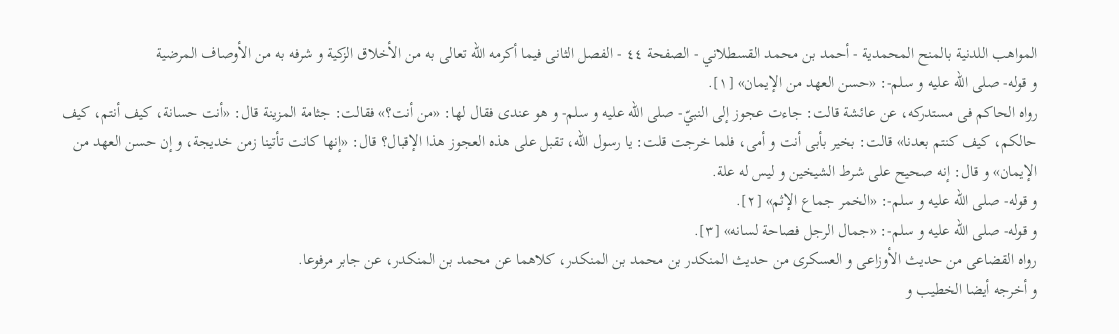المواهب اللدنية بالمنح المحمدية - أحمد بن محمد القسطلاني - الصفحة ٤٤ - الفصل الثانى فيما أكرمه اللّه تعالى به من الأخلاق الزكية و شرفه به من الأوصاف المرضية
و قوله- صلى اللّه عليه و سلم-: «حسن العهد من الإيمان» [١].
رواه الحاكم فى مستدركه، عن عائشة قالت: جاءت عجوز إلى النبيّ- صلى اللّه عليه و سلم- و هو عندى فقال لها: «من أنت؟» فقالت: جثامة المزينة قال: «أنت حسانة، كيف أنتم، كيف حالكم، كيف كنتم بعدنا» قالت: بخير بأبى أنت و أمى، فلما خرجت قلت: يا رسول اللّه، تقبل على هذه العجوز هذا الإقبال؟ قال: «إنها كانت تأتينا زمن خديجة، و إن حسن العهد من الإيمان» و قال: إنه صحيح على شرط الشيخين و ليس له علة.
و قوله- صلى اللّه عليه و سلم-: «الخمر جماع الإثم» [٢].
و قوله- صلى اللّه عليه و سلم-: «جمال الرجل فصاحة لسانه» [٣].
رواه القضاعى من حديث الأوزاعى و العسكرى من حديث المنكدر بن محمد بن المنكدر، كلاهما عن محمد بن المنكدر، عن جابر مرفوعا.
و أخرجه أيضا الخطيب و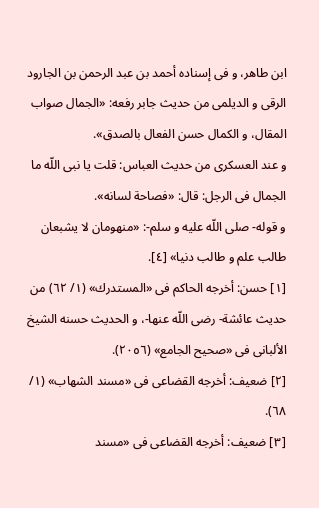ابن طاهر، و فى إسناده أحمد بن عبد الرحمن بن الجارود الرقى و الديلمى من حديث جابر رفعه: «الجمال صواب المقال، و الكمال حسن الفعال بالصدق».
و عند العسكرى من حديث العباس: قلت يا نبى اللّه ما الجمال فى الرجل: قال: «فصاحة لسانه».
و قوله- صلى اللّه عليه و سلم-: «منهومان لا يشبعان طالب علم و طالب دنيا» [٤].
[١] حسن: أخرجه الحاكم فى «المستدرك» (١/ ٦٢) من حديث عائشة- رضى اللّه عنها-، و الحديث حسنه الشيخ الألبانى فى «صحيح الجامع» (٢٠٥٦).
[٢] ضعيف: أخرجه القضاعى فى «مسند الشهاب» (١/ ٦٨).
[٣] ضعيف: أخرجه القضاعى فى «مسند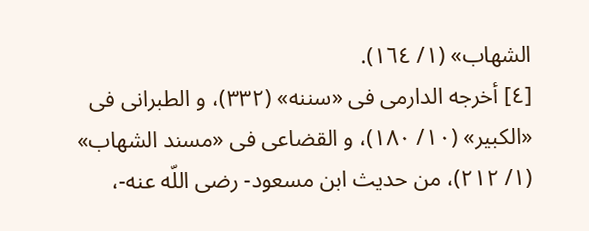الشهاب» (١/ ١٦٤).
[٤] أخرجه الدارمى فى «سننه» (٣٣٢)، و الطبرانى فى «الكبير» (١٠/ ١٨٠)، و القضاعى فى «مسند الشهاب» (١/ ٢١٢)، من حديث ابن مسعود- رضى اللّه عنه-،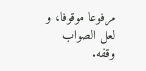مرفوعا موقوفا، و لعل الصواب وقفه.